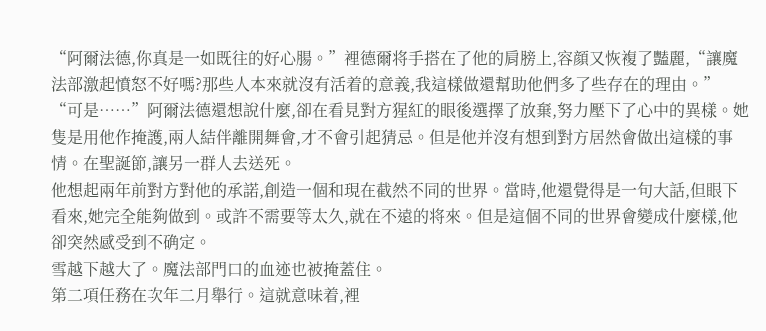“阿爾法德,你真是一如既往的好心腸。”裡德爾将手搭在了他的肩膀上,容顔又恢複了豔麗,“讓魔法部激起憤怒不好嗎?那些人本來就沒有活着的意義,我這樣做還幫助他們多了些存在的理由。”
“可是……”阿爾法德還想說什麼,卻在看見對方猩紅的眼後選擇了放棄,努力壓下了心中的異樣。她隻是用他作掩護,兩人結伴離開舞會,才不會引起猜忌。但是他并沒有想到對方居然會做出這樣的事情。在聖誕節,讓另一群人去送死。
他想起兩年前對方對他的承諾,創造一個和現在截然不同的世界。當時,他還覺得是一句大話,但眼下看來,她完全能夠做到。或許不需要等太久,就在不遠的将來。但是這個不同的世界會變成什麼樣,他卻突然感受到不确定。
雪越下越大了。魔法部門口的血迹也被掩蓋住。
第二項任務在次年二月舉行。這就意味着,裡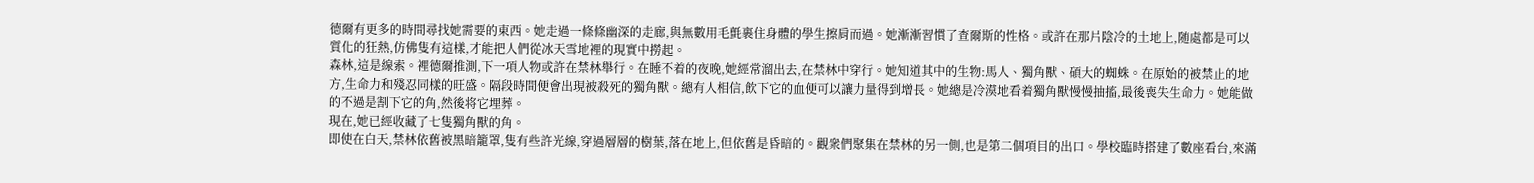德爾有更多的時間尋找她需要的東西。她走過一條條幽深的走廊,與無數用毛氈裹住身體的學生擦肩而過。她漸漸習慣了查爾斯的性格。或許在那片陰冷的土地上,随處都是可以質化的狂熱,仿佛隻有這樣,才能把人們從冰天雪地裡的現實中撈起。
森林,這是線索。裡德爾推測,下一項人物或許在禁林舉行。在睡不着的夜晚,她經常溜出去,在禁林中穿行。她知道其中的生物:馬人、獨角獸、碩大的蜘蛛。在原始的被禁止的地方,生命力和殘忍同樣的旺盛。隔段時間便會出現被殺死的獨角獸。總有人相信,飲下它的血便可以讓力量得到增長。她總是冷漠地看着獨角獸慢慢抽搐,最後喪失生命力。她能做的不過是割下它的角,然後将它埋葬。
現在,她已經收藏了七隻獨角獸的角。
即使在白天,禁林依舊被黑暗籠罩,隻有些許光線,穿過層層的樹葉,落在地上,但依舊是昏暗的。觀衆們聚集在禁林的另一側,也是第二個項目的出口。學校臨時搭建了數座看台,來滿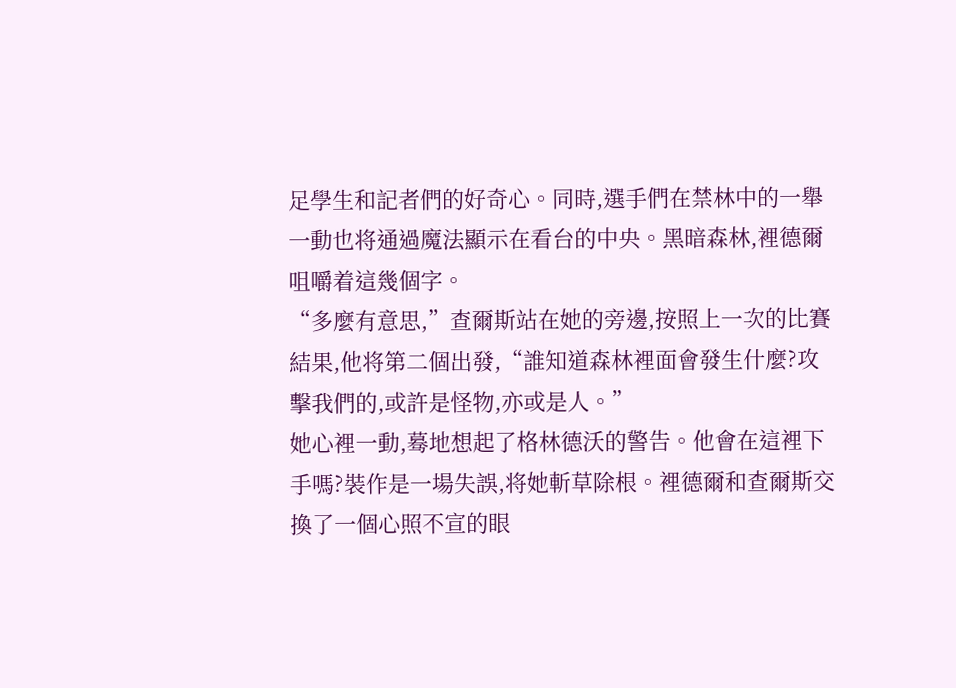足學生和記者們的好奇心。同時,選手們在禁林中的一舉一動也将通過魔法顯示在看台的中央。黑暗森林,裡德爾咀嚼着這幾個字。
“多麼有意思,”查爾斯站在她的旁邊,按照上一次的比賽結果,他将第二個出發,“誰知道森林裡面會發生什麼?攻擊我們的,或許是怪物,亦或是人。”
她心裡一動,蓦地想起了格林德沃的警告。他會在這裡下手嗎?裝作是一場失誤,将她斬草除根。裡德爾和查爾斯交換了一個心照不宣的眼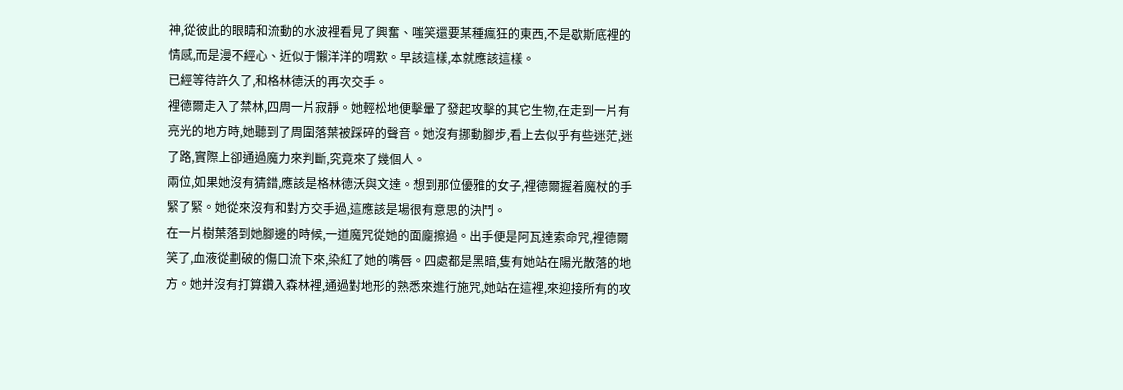神,從彼此的眼睛和流動的水波裡看見了興奮、嗤笑還要某種瘋狂的東西,不是歇斯底裡的情感,而是漫不經心、近似于懶洋洋的喟歎。早該這樣,本就應該這樣。
已經等待許久了,和格林德沃的再次交手。
裡德爾走入了禁林,四周一片寂靜。她輕松地便擊暈了發起攻擊的其它生物,在走到一片有亮光的地方時,她聽到了周圍落葉被踩碎的聲音。她沒有挪動腳步,看上去似乎有些迷茫,迷了路,實際上卻通過魔力來判斷,究竟來了幾個人。
兩位,如果她沒有猜錯,應該是格林德沃與文達。想到那位優雅的女子,裡德爾握着魔杖的手緊了緊。她從來沒有和對方交手過,這應該是場很有意思的決鬥。
在一片樹葉落到她腳邊的時候,一道魔咒從她的面龐擦過。出手便是阿瓦達索命咒,裡德爾笑了,血液從劃破的傷口流下來,染紅了她的嘴唇。四處都是黑暗,隻有她站在陽光散落的地方。她并沒有打算鑽入森林裡,通過對地形的熟悉來進行施咒,她站在這裡,來迎接所有的攻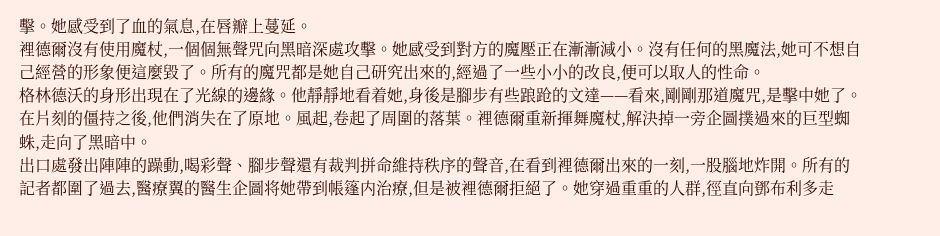擊。她感受到了血的氣息,在唇瓣上蔓延。
裡德爾沒有使用魔杖,一個個無聲咒向黑暗深處攻擊。她感受到對方的魔壓正在漸漸減小。沒有任何的黑魔法,她可不想自己經營的形象便這麼毀了。所有的魔咒都是她自己研究出來的,經過了一些小小的改良,便可以取人的性命。
格林德沃的身形出現在了光線的邊緣。他靜靜地看着她,身後是腳步有些踉跄的文達——看來,剛剛那道魔咒,是擊中她了。
在片刻的僵持之後,他們消失在了原地。風起,卷起了周圍的落葉。裡德爾重新揮舞魔杖,解決掉一旁企圖撲過來的巨型蜘蛛,走向了黑暗中。
出口處發出陣陣的躁動,喝彩聲、腳步聲還有裁判拼命維持秩序的聲音,在看到裡德爾出來的一刻,一股腦地炸開。所有的記者都圍了過去,醫療翼的醫生企圖将她帶到帳篷内治療,但是被裡德爾拒絕了。她穿過重重的人群,徑直向鄧布利多走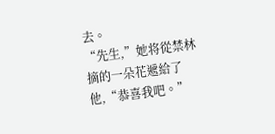去。
“先生,”她将從禁林摘的一朵花遞給了他,“恭喜我吧。”